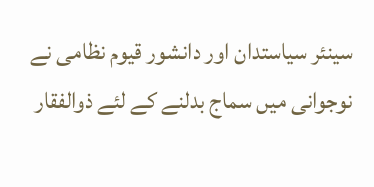سینئر سیاستدان اور دانشور قیوم نظامی نے نوجوانی میں سماج بدلنے کے لئے ذوالفقار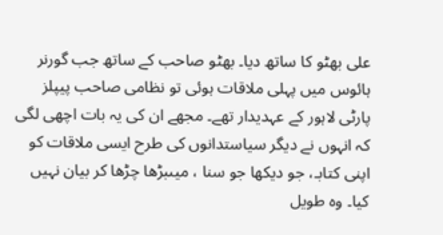علی بھٹو کا ساتھ دیا۔ بھٹو صاحب کے ساتھ جب گورنر ہائوس میں پہلی ملاقات ہوئی تو نظامی صاحب پیپلز پارٹی لاہور کے عہدیدار تھے۔ مجھے ان کی یہ بات اچھی لگی کہ انہوں نے دیگر سیاستدانوں کی طرح ایسی ملاقات کو اپنی کتابـ، جو دیکھا جو سنا ، میںبڑھا چڑھا کر بیان نہیں کیا۔ وہ طویل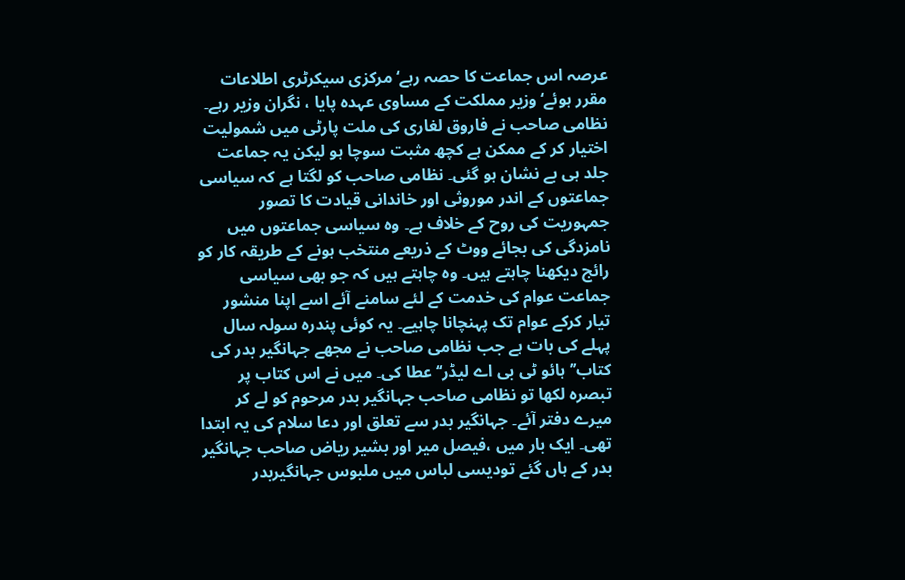عرصہ اس جماعت کا حصہ رہے‘ مرکزی سیکرٹری اطلاعات مقرر ہوئے‘ وزیر مملکت کے مساوی عہدہ پایا ، نگران وزیر رہے۔ نظامی صاحب نے فاروق لغاری کی ملت پارٹی میں شمولیت اختیار کر کے ممکن ہے کچھ مثبت سوچا ہو لیکن یہ جماعت جلد ہی بے نشان ہو گئی۔ نظامی صاحب کو لگتا ہے کہ سیاسی جماعتوں کے اندر موروثی اور خاندانی قیادت کا تصور جمہوریت کی روح کے خلاف ہے۔ وہ سیاسی جماعتوں میں نامزدگی کی بجائے ووٹ کے ذریعے منتخب ہونے کے طریقہ کار کو رائج دیکھنا چاہتے ہیں۔ وہ چاہتے ہیں کہ جو بھی سیاسی جماعت عوام کی خدمت کے لئے سامنے آئے اسے اپنا منشور تیار کرکے عوام تک پہنچانا چاہیے۔ یہ کوئی پندرہ سولہ سال پہلے کی بات ہے جب نظامی صاحب نے مجھے جہانگیر بدر کی کتاب’’ہائو ٹی بی اے لیڈر‘‘ عطا کی۔ میں نے اس کتاب پر تبصرہ لکھا تو نظامی صاحب جہانگیر بدر مرحوم کو لے کر میرے دفتر آئے۔ جہانگیر بدر سے تعلق اور دعا سلام کی یہ ابتدا تھی۔ ایک بار میں ،فیصل میر اور بشیر ریاض صاحب جہانگیر بدر کے ہاں گئے تودیسی لباس میں ملبوس جہانگیربدر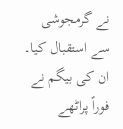نے گرمجوشی سے استقبال کیا۔ ان کی بیگم نے فوراً پراٹھے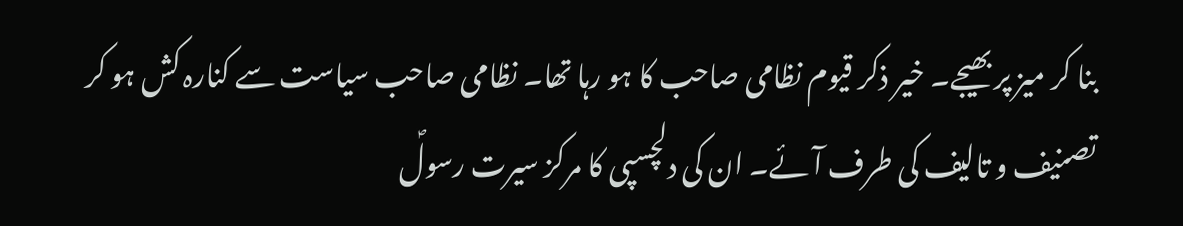بنا کر میز پر بھیجے۔ خیر ذکر قیوم نظامی صاحب کا ہو رہا تھا۔ نظامی صاحب سیاست سے کنارہ کش ہو کر تصنیف و تالیف کی طرف آئے۔ ان کی دلچسپی کا مرکز سیرت رسولؐ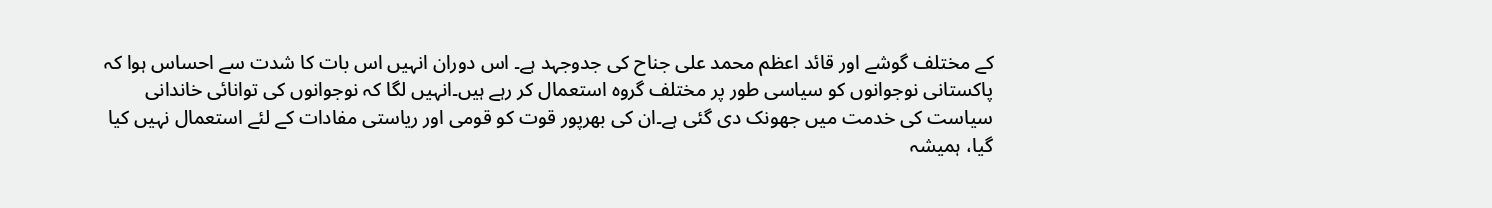کے مختلف گوشے اور قائد اعظم محمد علی جناح کی جدوجہد ہے۔ اس دوران انہیں اس بات کا شدت سے احساس ہوا کہ پاکستانی نوجوانوں کو سیاسی طور پر مختلف گروہ استعمال کر رہے ہیں۔انہیں لگا کہ نوجوانوں کی توانائی خاندانی سیاست کی خدمت میں جھونک دی گئی ہے۔ان کی بھرپور قوت کو قومی اور ریاستی مفادات کے لئے استعمال نہیں کیا گیا، ہمیشہ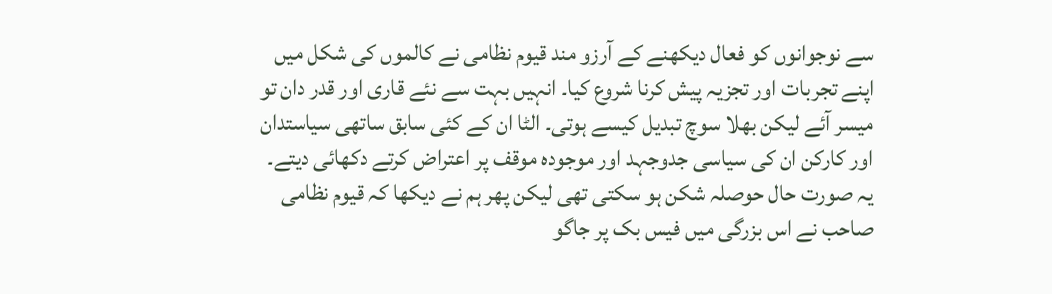سے نوجوانوں کو فعال دیکھنے کے آرزو مند قیوم نظامی نے کالموں کی شکل میں اپنے تجربات اور تجزیہ پیش کرنا شروع کیا۔ انہیں بہت سے نئے قاری اور قدر دان تو میسر آئے لیکن بھلا سوچ تبدیل کیسے ہوتی۔ الٹا ان کے کئی سابق ساتھی سیاستدان اور کارکن ان کی سیاسی جدوجہد اور موجودہ موقف پر اعتراض کرتے دکھائی دیتے۔ یہ صورت حال حوصلہ شکن ہو سکتی تھی لیکن پھر ہم نے دیکھا کہ قیوم نظامی صاحب نے اس بزرگی میں فیس بک پر جاگو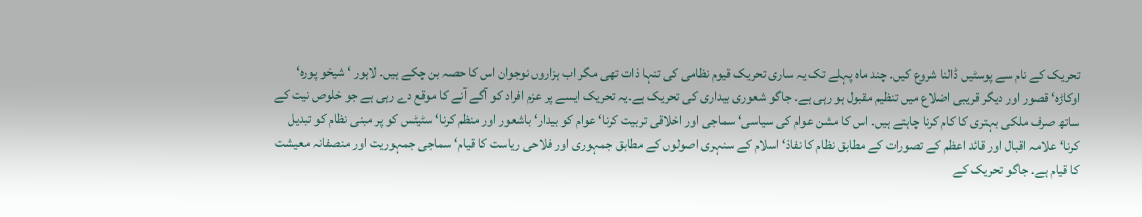تحریک کے نام سے پوسٹیں ڈالنا شروع کیں۔ چند ماہ پہلے تک یہ ساری تحریک قیوم نظامی کی تنہا ذات تھی مگر اب ہزاروں نوجوان اس کا حصہ بن چکے ہیں۔ لاہور ‘ شیخو پورہ‘ اوکاڑہ‘ قصور اور دیگر قریبی اضلاع میں تنظیم مقبول ہو رہی ہے۔ جاگو شعوری بیداری کی تحریک ہے۔یہ تحریک ایسے پر عزم افراد کو آگے آنے کا موقع دے رہی ہے جو خلوص نیت کے ساتھ صرف ملکی بہتری کا کام کرنا چاہتے ہیں۔ اس کا مشن عوام کی سیاسی‘ سماجی اور اخلاقی تربیت کرنا‘ عوام کو بیدار‘ باشعور اور منظم کرنا‘ سٹیٹس کو پر مبنی نظام کو تبدیل کرنا‘ علامہ اقبال اور قائد اعظم کے تصورات کے مطابق نظام کا نفاذ‘ اسلام کے سنہری اصولوں کے مطابق جمہوری اور فلاحی ریاست کا قیام‘ سماجی جمہوریت اور منصفانہ معیشت کا قیام ہے۔ جاگو تحریک کے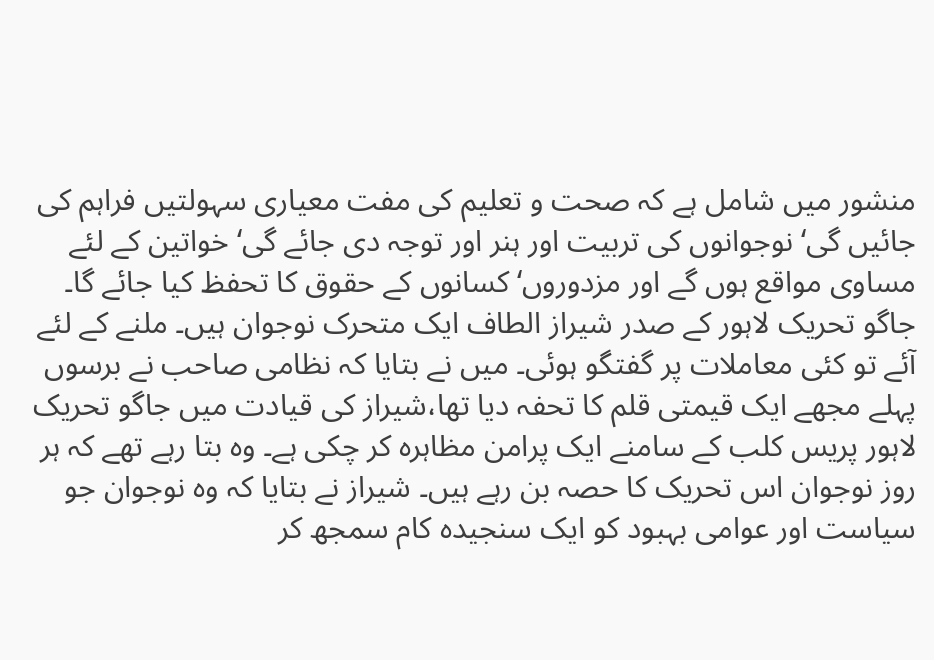منشور میں شامل ہے کہ صحت و تعلیم کی مفت معیاری سہولتیں فراہم کی جائیں گی‘ نوجوانوں کی تربیت اور ہنر اور توجہ دی جائے گی‘ خواتین کے لئے مساوی مواقع ہوں گے اور مزدوروں‘ کسانوں کے حقوق کا تحفظ کیا جائے گا۔ جاگو تحریک لاہور کے صدر شیراز الطاف ایک متحرک نوجوان ہیں۔ ملنے کے لئے آئے تو کئی معاملات پر گفتگو ہوئی۔ میں نے بتایا کہ نظامی صاحب نے برسوں پہلے مجھے ایک قیمتی قلم کا تحفہ دیا تھا،شیراز کی قیادت میں جاگو تحریک لاہور پریس کلب کے سامنے ایک پرامن مظاہرہ کر چکی ہے۔ وہ بتا رہے تھے کہ ہر روز نوجوان اس تحریک کا حصہ بن رہے ہیں۔ شیراز نے بتایا کہ وہ نوجوان جو سیاست اور عوامی بہبود کو ایک سنجیدہ کام سمجھ کر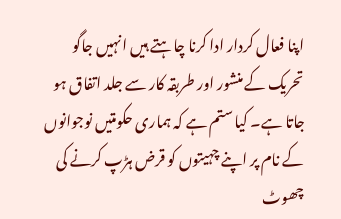اپنا فعال کردار ادا کرنا چاہتے ہیں انہیں جاگو تحریک کے منشور اور طربقہ کار سے جلد اتفاق ہو جاتا ہے۔ کیا ستم ہے کہ ہماری حکومتیں نوجوانوں کے نام پر اپنے چہیتوں کو قرض ہڑپ کرنے کی چھوٹ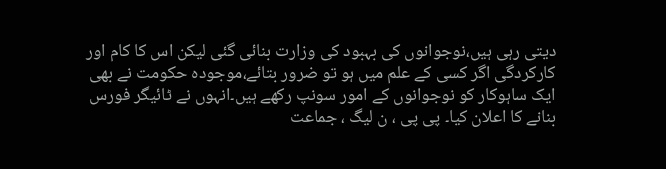دیتی رہی ہیں،نوجوانوں کی بہبود کی وزارت بنائی گئی لیکن اس کا کام اور کارکردگی اگر کسی کے علم میں ہو تو ضرور بتائے،موجودہ حکومت نے بھی ایک ساہوکار کو نوجوانوں کے امور سونپ رکھے ہیں۔انہوں نے ٹائیگر فورس بنانے کا اعلان کیا۔ پی پی ، ن لیگ ، جماعت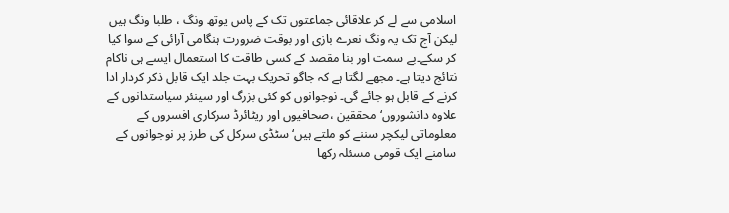اسلامی سے لے کر علاقائی جماعتوں تک کے پاس یوتھ ونگ ، طلبا ونگ ہیں لیکن آج تک یہ ونگ نعرے بازی اور بوقت ضرورت ہنگامی آرائی کے سوا کیا کر سکے۔بے سمت اور بنا مقصد کے کسی طاقت کا استعمال ایسے ہی ناکام نتائج دیتا ہے۔ مجھے لگتا ہے کہ جاگو تحریک بہت جلد ایک قابل ذکر کردار ادا کرنے کے قابل ہو جائے گی۔ نوجوانوں کو کئی بزرگ اور سینئر سیاستدانوں کے علاوہ دانشوروں‘ محققین ،صحافیوں اور ریٹائرڈ سرکاری افسروں کے معلوماتی لیکچر سننے کو ملتے ہیں‘ سٹڈی سرکل کی طرز پر نوجوانوں کے سامنے ایک قومی مسئلہ رکھا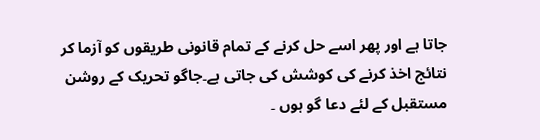جاتا ہے اور پھر اسے حل کرنے کے تمام قانونی طریقوں کو آزما کر نتائج اخذ کرنے کی کوشش کی جاتی ہے۔جاگو تحریک کے روشن مستقبل کے لئے دعا گو ہوں ۔